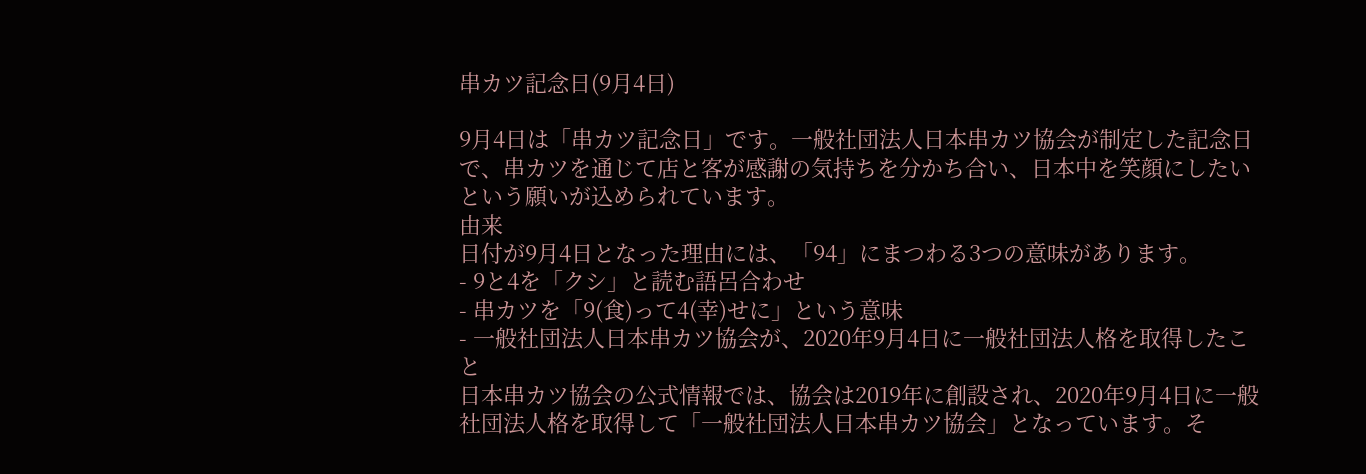串カツ記念日(9月4日)

9月4日は「串カツ記念日」です。一般社団法人日本串カツ協会が制定した記念日で、串カツを通じて店と客が感謝の気持ちを分かち合い、日本中を笑顔にしたいという願いが込められています。
由来
日付が9月4日となった理由には、「94」にまつわる3つの意味があります。
- 9と4を「クシ」と読む語呂合わせ
- 串カツを「9(食)って4(幸)せに」という意味
- 一般社団法人日本串カツ協会が、2020年9月4日に一般社団法人格を取得したこと
日本串カツ協会の公式情報では、協会は2019年に創設され、2020年9月4日に一般社団法人格を取得して「一般社団法人日本串カツ協会」となっています。そ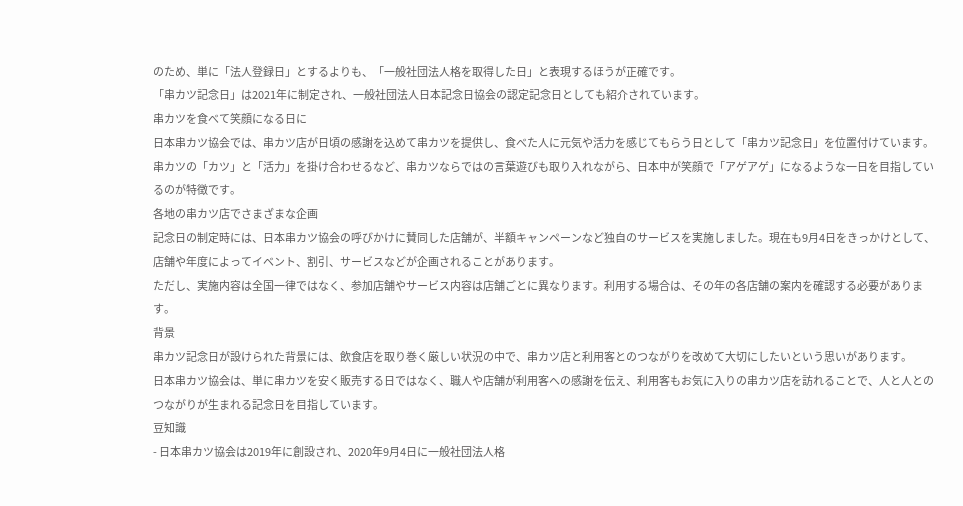のため、単に「法人登録日」とするよりも、「一般社団法人格を取得した日」と表現するほうが正確です。
「串カツ記念日」は2021年に制定され、一般社団法人日本記念日協会の認定記念日としても紹介されています。
串カツを食べて笑顔になる日に
日本串カツ協会では、串カツ店が日頃の感謝を込めて串カツを提供し、食べた人に元気や活力を感じてもらう日として「串カツ記念日」を位置付けています。
串カツの「カツ」と「活力」を掛け合わせるなど、串カツならではの言葉遊びも取り入れながら、日本中が笑顔で「アゲアゲ」になるような一日を目指しているのが特徴です。
各地の串カツ店でさまざまな企画
記念日の制定時には、日本串カツ協会の呼びかけに賛同した店舗が、半額キャンペーンなど独自のサービスを実施しました。現在も9月4日をきっかけとして、店舗や年度によってイベント、割引、サービスなどが企画されることがあります。
ただし、実施内容は全国一律ではなく、参加店舗やサービス内容は店舗ごとに異なります。利用する場合は、その年の各店舗の案内を確認する必要があります。
背景
串カツ記念日が設けられた背景には、飲食店を取り巻く厳しい状況の中で、串カツ店と利用客とのつながりを改めて大切にしたいという思いがあります。
日本串カツ協会は、単に串カツを安く販売する日ではなく、職人や店舗が利用客への感謝を伝え、利用客もお気に入りの串カツ店を訪れることで、人と人とのつながりが生まれる記念日を目指しています。
豆知識
- 日本串カツ協会は2019年に創設され、2020年9月4日に一般社団法人格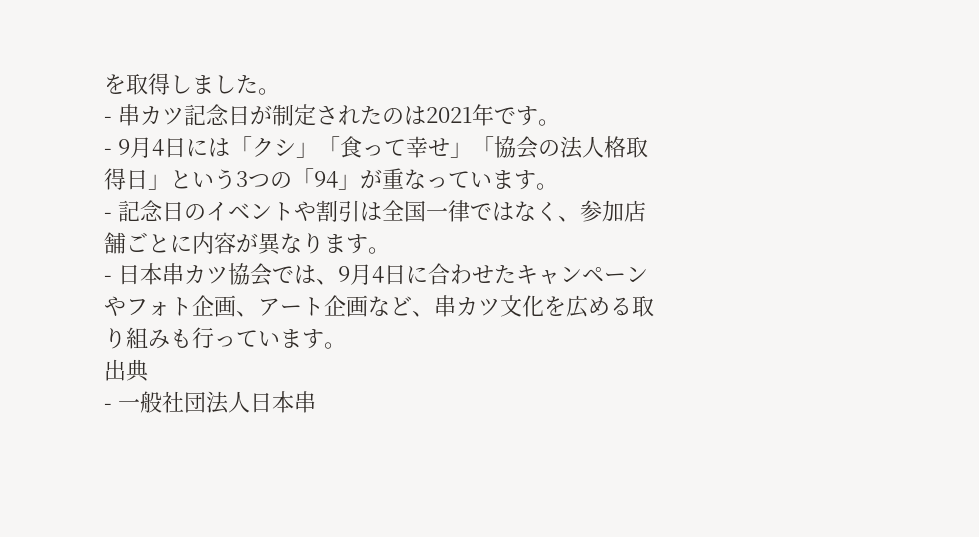を取得しました。
- 串カツ記念日が制定されたのは2021年です。
- 9月4日には「クシ」「食って幸せ」「協会の法人格取得日」という3つの「94」が重なっています。
- 記念日のイベントや割引は全国一律ではなく、参加店舗ごとに内容が異なります。
- 日本串カツ協会では、9月4日に合わせたキャンペーンやフォト企画、アート企画など、串カツ文化を広める取り組みも行っています。
出典
- 一般社団法人日本串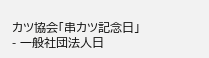カツ協会「串カツ記念日」
- 一般社団法人日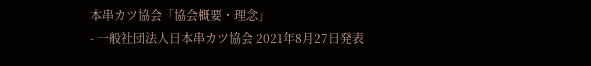本串カツ協会「協会概要・理念」
- 一般社団法人日本串カツ協会 2021年8月27日発表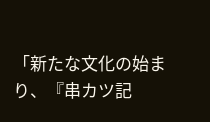「新たな文化の始まり、『串カツ記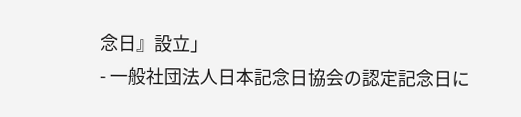念日』設立」
- 一般社団法人日本記念日協会の認定記念日に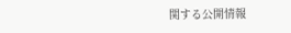関する公開情報